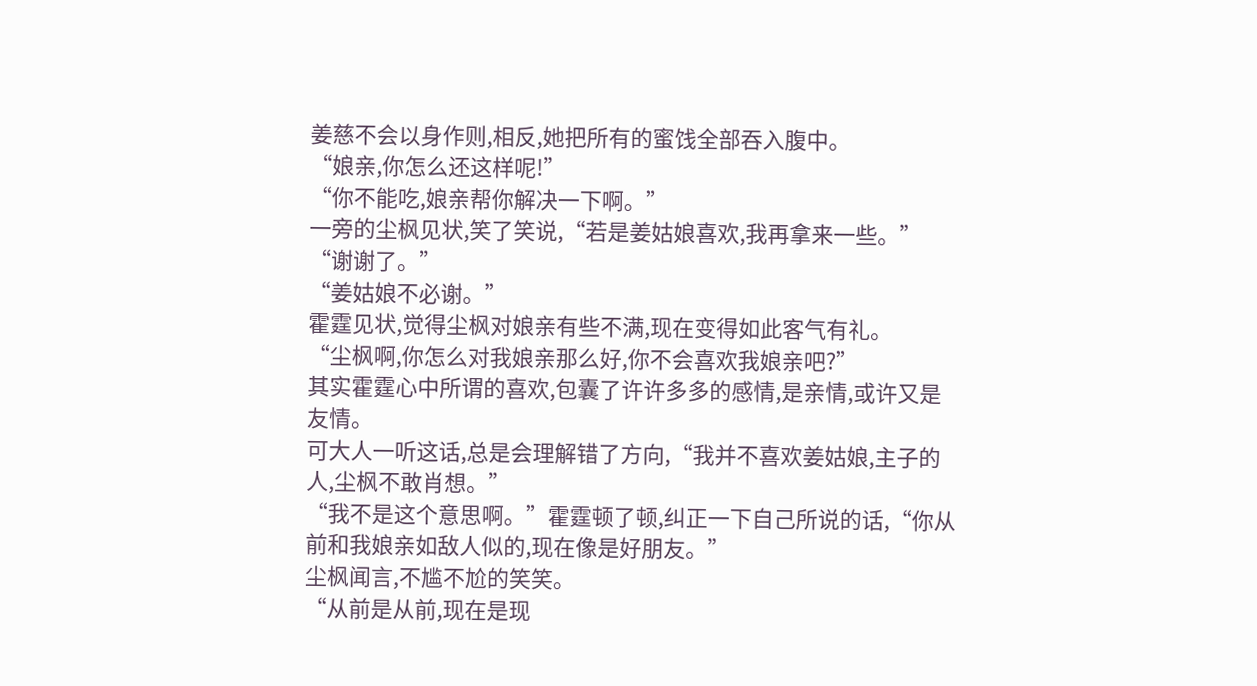姜慈不会以身作则,相反,她把所有的蜜饯全部吞入腹中。
“娘亲,你怎么还这样呢!”
“你不能吃,娘亲帮你解决一下啊。”
一旁的尘枫见状,笑了笑说,“若是姜姑娘喜欢,我再拿来一些。”
“谢谢了。”
“姜姑娘不必谢。”
霍霆见状,觉得尘枫对娘亲有些不满,现在变得如此客气有礼。
“尘枫啊,你怎么对我娘亲那么好,你不会喜欢我娘亲吧?”
其实霍霆心中所谓的喜欢,包囊了许许多多的感情,是亲情,或许又是友情。
可大人一听这话,总是会理解错了方向,“我并不喜欢姜姑娘,主子的人,尘枫不敢肖想。”
“我不是这个意思啊。”霍霆顿了顿,纠正一下自己所说的话,“你从前和我娘亲如敌人似的,现在像是好朋友。”
尘枫闻言,不尴不尬的笑笑。
“从前是从前,现在是现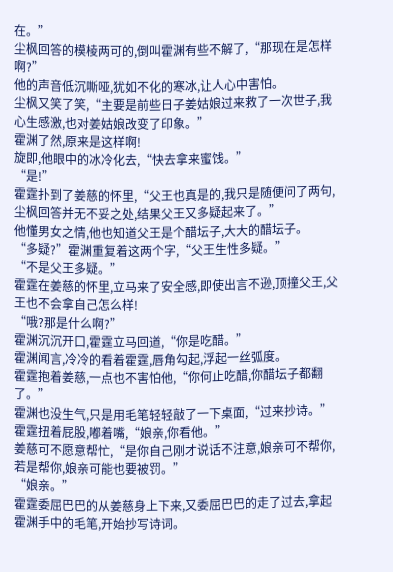在。”
尘枫回答的模棱两可的,倒叫霍渊有些不解了,“那现在是怎样啊?”
他的声音低沉嘶哑,犹如不化的寒冰,让人心中害怕。
尘枫又笑了笑,“主要是前些日子姜姑娘过来救了一次世子,我心生感激,也对姜姑娘改变了印象。”
霍渊了然,原来是这样啊!
旋即,他眼中的冰冷化去,“快去拿来蜜饯。”
“是!”
霍霆扑到了姜慈的怀里,“父王也真是的,我只是随便问了两句,尘枫回答并无不妥之处,结果父王又多疑起来了。”
他懂男女之情,他也知道父王是个醋坛子,大大的醋坛子。
“多疑?”霍渊重复着这两个字,“父王生性多疑。”
“不是父王多疑。”
霍霆在姜慈的怀里,立马来了安全感,即使出言不逊,顶撞父王,父王也不会拿自己怎么样!
“哦?那是什么啊?”
霍渊沉沉开口,霍霆立马回道,“你是吃醋。”
霍渊闻言,冷冷的看着霍霆,唇角勾起,浮起一丝弧度。
霍霆抱着姜慈,一点也不害怕他,“你何止吃醋,你醋坛子都翻了。”
霍渊也没生气,只是用毛笔轻轻敲了一下桌面,“过来抄诗。”
霍霆扭着屁股,嘟着嘴,“娘亲,你看他。”
姜慈可不愿意帮忙,“是你自己刚才说话不注意,娘亲可不帮你,若是帮你,娘亲可能也要被罚。”
“娘亲。”
霍霆委屈巴巴的从姜慈身上下来,又委屈巴巴的走了过去,拿起霍渊手中的毛笔,开始抄写诗词。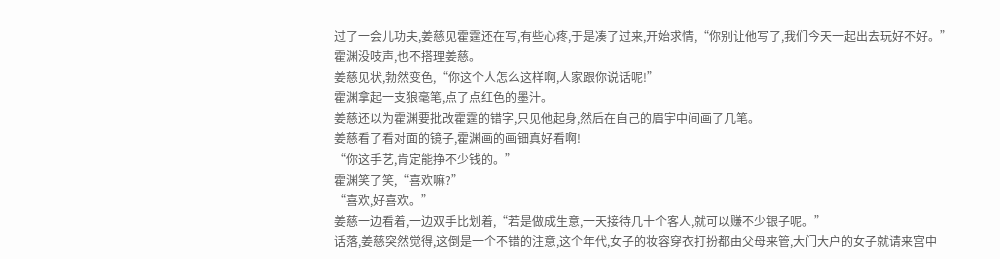过了一会儿功夫,姜慈见霍霆还在写,有些心疼,于是凑了过来,开始求情,“你别让他写了,我们今天一起出去玩好不好。”
霍渊没吱声,也不搭理姜慈。
姜慈见状,勃然变色,“你这个人怎么这样啊,人家跟你说话呢!”
霍渊拿起一支狼毫笔,点了点红色的墨汁。
姜慈还以为霍渊要批改霍霆的错字,只见他起身,然后在自己的眉宇中间画了几笔。
姜慈看了看对面的镜子,霍渊画的画钿真好看啊!
“你这手艺,肯定能挣不少钱的。”
霍渊笑了笑,“喜欢嘛?”
“喜欢,好喜欢。”
姜慈一边看着,一边双手比划着,“若是做成生意,一天接待几十个客人,就可以赚不少银子呢。”
话落,姜慈突然觉得,这倒是一个不错的注意,这个年代,女子的妆容穿衣打扮都由父母来管,大门大户的女子就请来宫中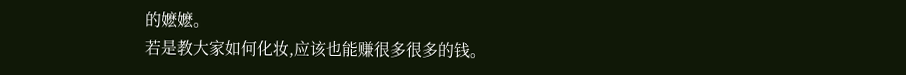的嬷嬷。
若是教大家如何化妆,应该也能赚很多很多的钱。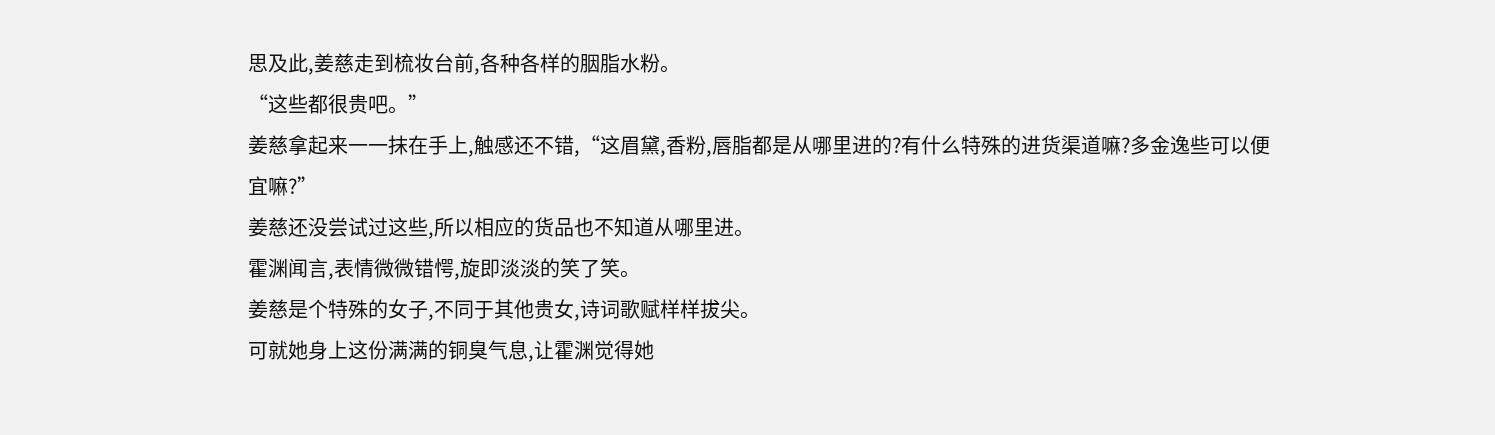思及此,姜慈走到梳妆台前,各种各样的胭脂水粉。
“这些都很贵吧。”
姜慈拿起来一一抹在手上,触感还不错,“这眉黛,香粉,唇脂都是从哪里进的?有什么特殊的进货渠道嘛?多金逸些可以便宜嘛?”
姜慈还没尝试过这些,所以相应的货品也不知道从哪里进。
霍渊闻言,表情微微错愕,旋即淡淡的笑了笑。
姜慈是个特殊的女子,不同于其他贵女,诗词歌赋样样拔尖。
可就她身上这份满满的铜臭气息,让霍渊觉得她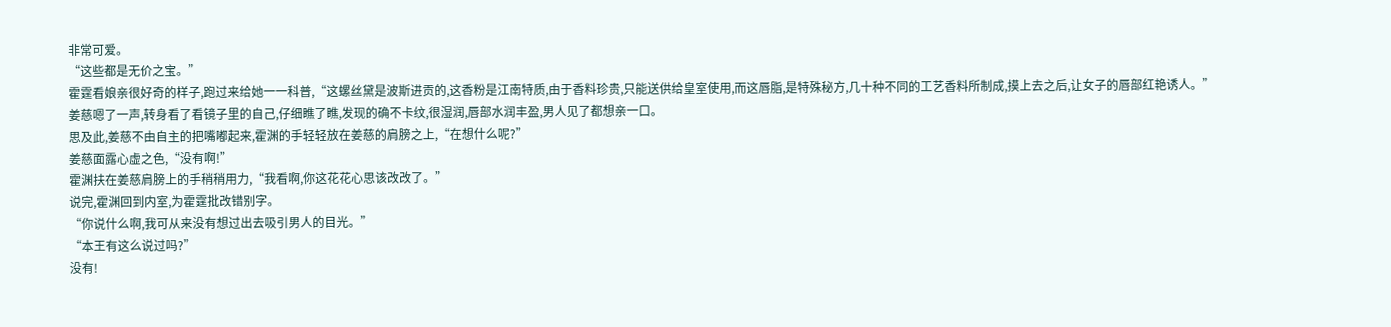非常可爱。
“这些都是无价之宝。”
霍霆看娘亲很好奇的样子,跑过来给她一一科普,“这螺丝黛是波斯进贡的,这香粉是江南特质,由于香料珍贵,只能送供给皇室使用,而这唇脂,是特殊秘方,几十种不同的工艺香料所制成,摸上去之后,让女子的唇部红艳诱人。”
姜慈嗯了一声,转身看了看镜子里的自己,仔细瞧了瞧,发现的确不卡纹,很湿润,唇部水润丰盈,男人见了都想亲一口。
思及此,姜慈不由自主的把嘴嘟起来,霍渊的手轻轻放在姜慈的肩膀之上,“在想什么呢?”
姜慈面露心虚之色,“没有啊!”
霍渊扶在姜慈肩膀上的手稍稍用力,“我看啊,你这花花心思该改改了。”
说完,霍渊回到内室,为霍霆批改错别字。
“你说什么啊,我可从来没有想过出去吸引男人的目光。”
“本王有这么说过吗?”
没有!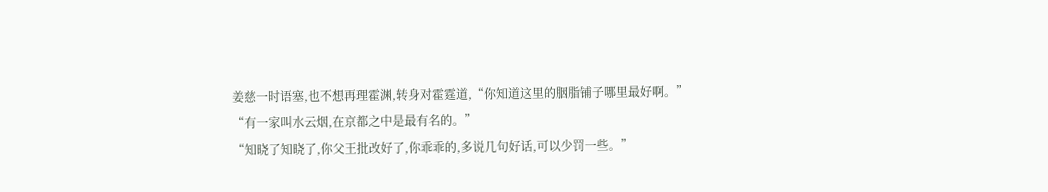姜慈一时语塞,也不想再理霍渊,转身对霍霆道,“你知道这里的胭脂铺子哪里最好啊。”
“有一家叫水云烟,在京都之中是最有名的。”
“知晓了知晓了,你父王批改好了,你乖乖的,多说几句好话,可以少罚一些。”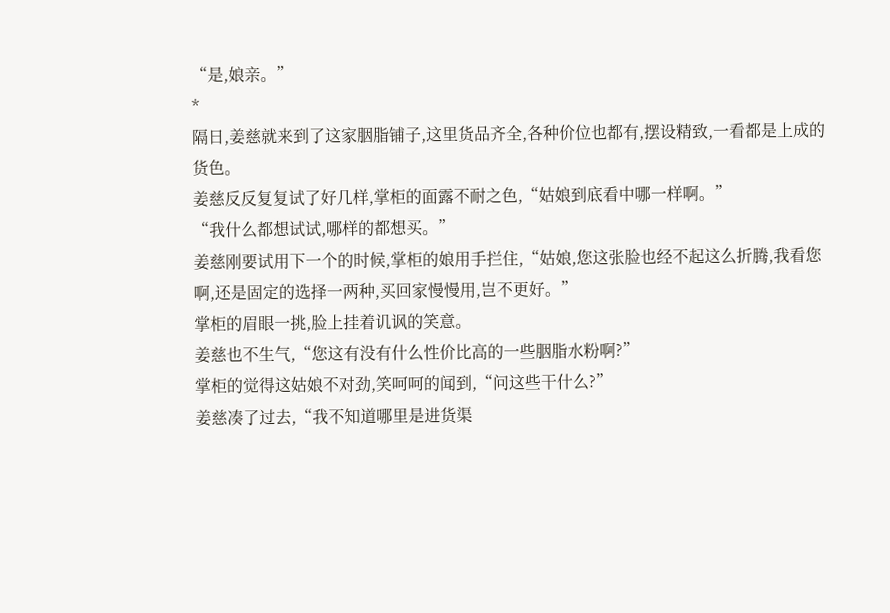“是,娘亲。”
*
隔日,姜慈就来到了这家胭脂铺子,这里货品齐全,各种价位也都有,摆设精致,一看都是上成的货色。
姜慈反反复复试了好几样,掌柜的面露不耐之色,“姑娘到底看中哪一样啊。”
“我什么都想试试,哪样的都想买。”
姜慈刚要试用下一个的时候,掌柜的娘用手拦住,“姑娘,您这张脸也经不起这么折腾,我看您啊,还是固定的选择一两种,买回家慢慢用,岂不更好。”
掌柜的眉眼一挑,脸上挂着讥讽的笑意。
姜慈也不生气,“您这有没有什么性价比高的一些胭脂水粉啊?”
掌柜的觉得这姑娘不对劲,笑呵呵的闻到,“问这些干什么?”
姜慈凑了过去,“我不知道哪里是进货渠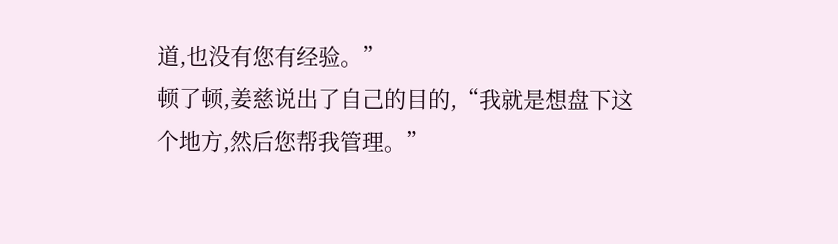道,也没有您有经验。”
顿了顿,姜慈说出了自己的目的,“我就是想盘下这个地方,然后您帮我管理。”